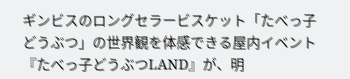ギンビスのロングセラービスケット「たべっ子どうぶつ」の世界観を体感できる屋内イベント『たべっ子どうぶつLAND』が、明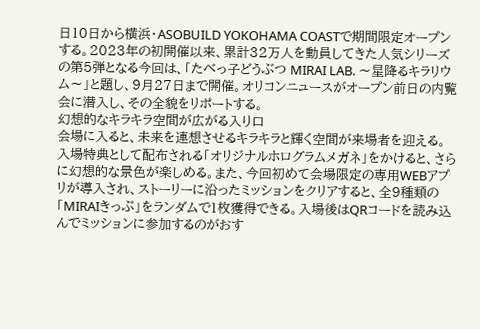日10日から横浜・ASOBUILD YOKOHAMA COASTで期間限定オープンする。2023年の初開催以来、累計32万人を動員してきた人気シリーズの第5弾となる今回は、「たべっ子どうぶつ MIRAI LAB. 〜星降るキラリウム〜」と題し、9月27日まで開催。オリコンニュースがオープン前日の内覧会に潜入し、その全貌をリポートする。
幻想的なキラキラ空間が広がる入り口
会場に入ると、未来を連想させるキラキラと輝く空間が来場者を迎える。入場特典として配布される「オリジナルホログラムメガネ」をかけると、さらに幻想的な景色が楽しめる。また、今回初めて会場限定の専用WEBアプリが導入され、ストーリーに沿ったミッションをクリアすると、全9種類の「MIRAIきっぷ」をランダムで1枚獲得できる。入場後はQRコードを読み込んでミッションに参加するのがおす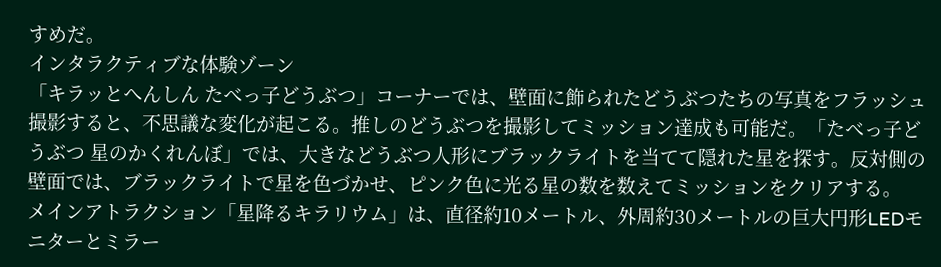すめだ。
インタラクティブな体験ゾーン
「キラッとへんしん たべっ子どうぶつ」コーナーでは、壁面に飾られたどうぶつたちの写真をフラッシュ撮影すると、不思議な変化が起こる。推しのどうぶつを撮影してミッション達成も可能だ。「たべっ子どうぶつ 星のかくれんぼ」では、大きなどうぶつ人形にブラックライトを当てて隠れた星を探す。反対側の壁面では、ブラックライトで星を色づかせ、ピンク色に光る星の数を数えてミッションをクリアする。
メインアトラクション「星降るキラリウム」は、直径約10メートル、外周約30メートルの巨大円形LEDモニターとミラー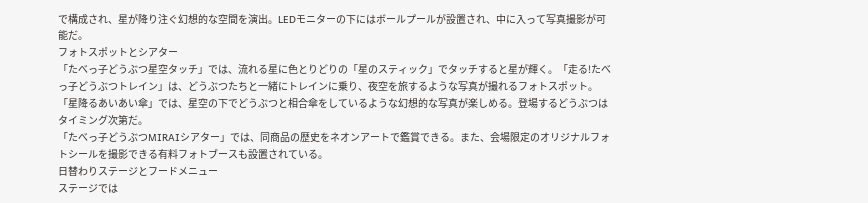で構成され、星が降り注ぐ幻想的な空間を演出。LEDモニターの下にはボールプールが設置され、中に入って写真撮影が可能だ。
フォトスポットとシアター
「たべっ子どうぶつ星空タッチ」では、流れる星に色とりどりの「星のスティック」でタッチすると星が輝く。「走る!たべっ子どうぶつトレイン」は、どうぶつたちと一緒にトレインに乗り、夜空を旅するような写真が撮れるフォトスポット。「星降るあいあい傘」では、星空の下でどうぶつと相合傘をしているような幻想的な写真が楽しめる。登場するどうぶつはタイミング次第だ。
「たべっ子どうぶつMIRAIシアター」では、同商品の歴史をネオンアートで鑑賞できる。また、会場限定のオリジナルフォトシールを撮影できる有料フォトブースも設置されている。
日替わりステージとフードメニュー
ステージでは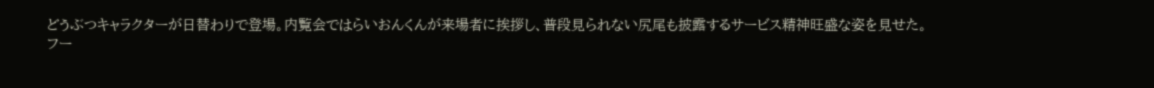どうぶつキャラクターが日替わりで登場。内覧会ではらいおんくんが来場者に挨拶し、普段見られない尻尾も披露するサービス精神旺盛な姿を見せた。
フー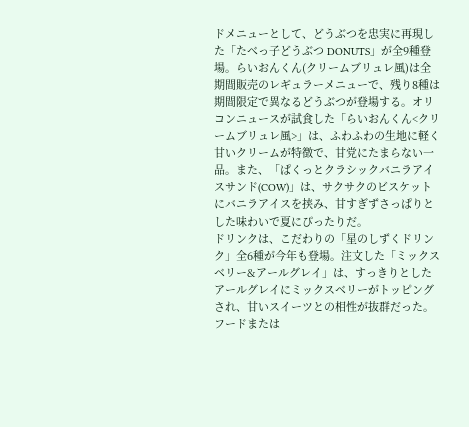ドメニューとして、どうぶつを忠実に再現した「たべっ子どうぶつ DONUTS」が全9種登場。らいおんくん(クリームブリュレ風)は全期間販売のレギュラーメニューで、残り8種は期間限定で異なるどうぶつが登場する。オリコンニュースが試食した「らいおんくん<クリームブリュレ風>」は、ふわふわの生地に軽く甘いクリームが特徴で、甘党にたまらない一品。また、「ぱくっとクラシックバニラアイスサンド(COW)」は、サクサクのビスケットにバニラアイスを挟み、甘すぎずさっぱりとした味わいで夏にぴったりだ。
ドリンクは、こだわりの「星のしずくドリンク」全6種が今年も登場。注文した「ミックスベリー&アールグレイ」は、すっきりとしたアールグレイにミックスベリーがトッピングされ、甘いスイーツとの相性が抜群だった。フードまたは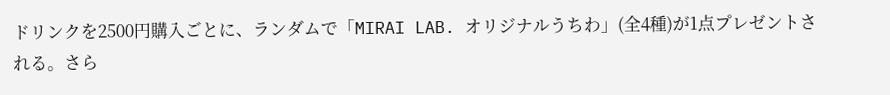ドリンクを2500円購入ごとに、ランダムで「MIRAI LAB. オリジナルうちわ」(全4種)が1点プレゼントされる。さら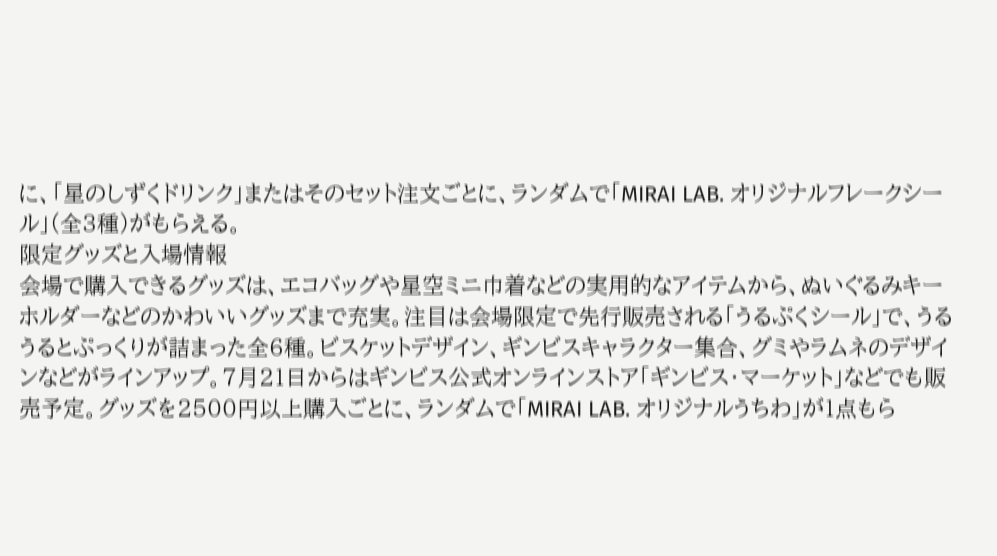に、「星のしずくドリンク」またはそのセット注文ごとに、ランダムで「MIRAI LAB. オリジナルフレークシール」(全3種)がもらえる。
限定グッズと入場情報
会場で購入できるグッズは、エコバッグや星空ミニ巾着などの実用的なアイテムから、ぬいぐるみキーホルダーなどのかわいいグッズまで充実。注目は会場限定で先行販売される「うるぷくシール」で、うるうるとぷっくりが詰まった全6種。ビスケットデザイン、ギンビスキャラクター集合、グミやラムネのデザインなどがラインアップ。7月21日からはギンビス公式オンラインストア「ギンビス・マーケット」などでも販売予定。グッズを2500円以上購入ごとに、ランダムで「MIRAI LAB. オリジナルうちわ」が1点もら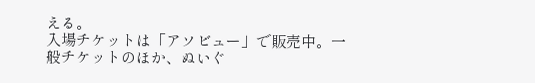える。
入場チケットは「アソビュー」で販売中。一般チケットのほか、ぬいぐ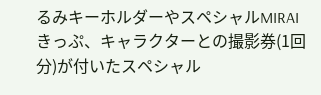るみキーホルダーやスペシャルMIRAIきっぷ、キャラクターとの撮影券(1回分)が付いたスペシャル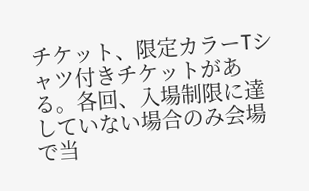チケット、限定カラーTシャツ付きチケットがある。各回、入場制限に達していない場合のみ会場で当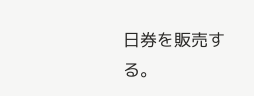日券を販売する。